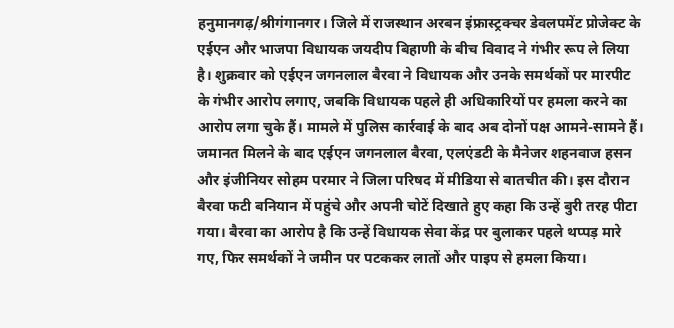हनुमानगढ़/श्रीगंगानगर। जिले में राजस्थान अरबन इंफ्रास्ट्रक्चर डेवलपमेंट प्रोजेक्ट के एईएन और भाजपा विधायक जयदीप बिहाणी के बीच विवाद ने गंभीर रूप ले लिया है। शुक्रवार को एईएन जगनलाल बैरवा ने विधायक और उनके समर्थकों पर मारपीट के गंभीर आरोप लगाए, जबकि विधायक पहले ही अधिकारियों पर हमला करने का आरोप लगा चुके हैं। मामले में पुलिस कार्रवाई के बाद अब दोनों पक्ष आमने-सामने हैं। जमानत मिलने के बाद एईएन जगनलाल बैरवा, एलएंडटी के मैनेजर शहनवाज हसन और इंजीनियर सोहम परमार ने जिला परिषद में मीडिया से बातचीत की। इस दौरान बैरवा फटी बनियान में पहुंचे और अपनी चोटें दिखाते हुए कहा कि उन्हें बुरी तरह पीटा गया। बैरवा का आरोप है कि उन्हें विधायक सेवा केंद्र पर बुलाकर पहले थप्पड़ मारे गए, फिर समर्थकों ने जमीन पर पटककर लातों और पाइप से हमला किया।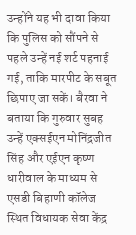उन्होंने यह भी दावा किया कि पुलिस को सौंपने से पहले उन्हें नई शर्ट पहनाई गई, ताकि मारपीट के सबूत छिपाए जा सकें। बैरवा ने बताया कि गुरुवार सुबह उन्हें एक्सईएन मोनिंद्रजीत सिंह और एईएन कृष्ण धारीवाल के माध्यम से एसडी बिहाणी कॉलेज स्थित विधायक सेवा केंद्र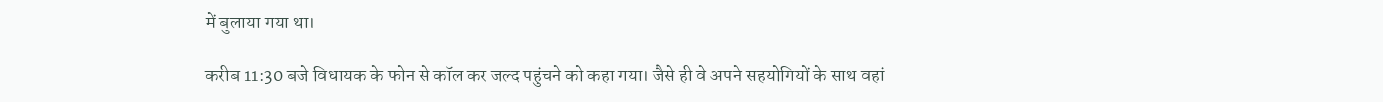में बुलाया गया था।

करीब 11:30 बजे विधायक के फोन से कॉल कर जल्द पहुंचने को कहा गया। जैसे ही वे अपने सहयोगियों के साथ वहां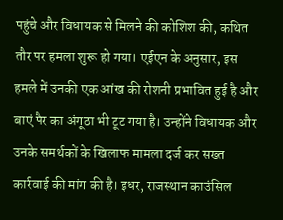पहुंचे और विधायक से मिलने की कोशिश की, कथित तौर पर हमला शुरू हो गया। एईएन के अनुसार, इस हमले में उनकी एक आंख की रोशनी प्रभावित हुई है और बाएं पैर का अंगूठा भी टूट गया है। उन्होंने विधायक और उनके समर्थकों के खिलाफ मामला दर्ज कर सख्त कार्रवाई की मांग की है। इधर, राजस्थान काउंसिल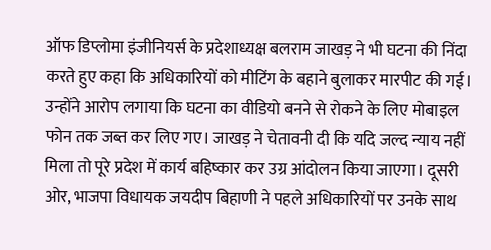ऑफ डिप्लोमा इंजीनियर्स के प्रदेशाध्यक्ष बलराम जाखड़ ने भी घटना की निंदा करते हुए कहा कि अधिकारियों को मीटिंग के बहाने बुलाकर मारपीट की गई। उन्होंने आरोप लगाया कि घटना का वीडियो बनने से रोकने के लिए मोबाइल फोन तक जब्त कर लिए गए। जाखड़ ने चेतावनी दी कि यदि जल्द न्याय नहीं मिला तो पूरे प्रदेश में कार्य बहिष्कार कर उग्र आंदोलन किया जाएगा। दूसरी ओर, भाजपा विधायक जयदीप बिहाणी ने पहले अधिकारियों पर उनके साथ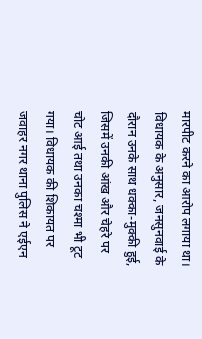मारपीट करने का आरोप लगाया था। विधायक के अनुसार, जनसुनवाई के दौरान उनके साथ धक्का-मुक्की हुई, जिसमें उनकी आंख और चेहरे पर चोट आई तथा उनका चश्मा भी टूट गया। विधायक की शिकायत पर जवाहर नगर थाना पुलिस ने एईएन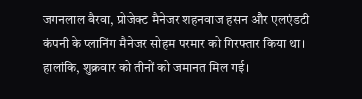जगनलाल बैरवा, प्रोजेक्ट मैनेजर शहनवाज हसन और एलएंडटी कंपनी के प्लानिंग मैनेजर सोहम परमार को गिरफ्तार किया था। हालांकि, शुक्रवार को तीनों को जमानत मिल गई।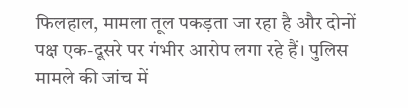फिलहाल, मामला तूल पकड़ता जा रहा है और दोनों पक्ष एक-दूसरे पर गंभीर आरोप लगा रहे हैं। पुलिस मामले की जांच में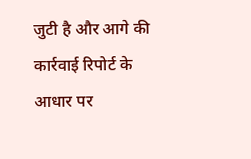जुटी है और आगे की कार्रवाई रिपोर्ट के आधार पर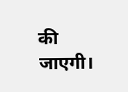की जाएगी।